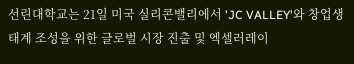선린대학교는 21일 미국 실리콘밸리에서 'JC VALLEY'와 창업생태계 조성을 위한 글로벌 시장 진출 및 엑셀러레이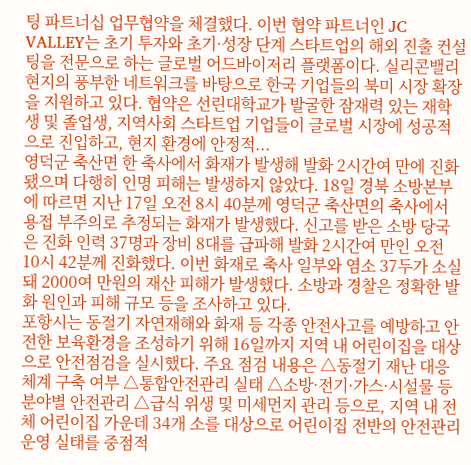팅 파트너십 업무협약을 체결했다. 이번 협약 파트너인 JC VALLEY는 초기 투자와 초기·성장 단계 스타트업의 해외 진출 컨설팅을 전문으로 하는 글로벌 어드바이저리 플랫폼이다. 실리콘밸리 현지의 풍부한 네트워크를 바탕으로 한국 기업들의 북미 시장 확장을 지원하고 있다. 협약은 선린대학교가 발굴한 잠재력 있는 재학생 및 졸업생, 지역사회 스타트업 기업들이 글로벌 시장에 성공적으로 진입하고, 현지 환경에 안정적...
영덕군 축산면 한 축사에서 화재가 발생해 발화 2시간여 만에 진화됐으며 다행히 인명 피해는 발생하지 않았다. 18일 경북 소방본부에 따르면 지난 17일 오전 8시 40분께 영덕군 축산면의 축사에서 용접 부주의로 추정되는 화재가 발생했다. 신고를 받은 소방 당국은 진화 인력 37명과 장비 8대를 급파해 발화 2시간여 만인 오전 10시 42분께 진화했다. 이번 화재로 축사 일부와 염소 37두가 소실돼 2000여 만원의 재산 피해가 발생했다. 소방과 경찰은 정확한 발화 원인과 피해 규모 등을 조사하고 있다.
포항시는 동절기 자연재해와 화재 등 각종 안전사고를 예방하고 안전한 보육환경을 조성하기 위해 16일까지 지역 내 어린이집을 대상으로 안전점검을 실시했다. 주요 점검 내용은 △동절기 재난 대응체계 구축 여부 △통합안전관리 실태 △소방·전기·가스·시설물 등 분야별 안전관리 △급식 위생 및 미세먼지 관리 등으로, 지역 내 전체 어린이집 가운데 34개 소를 대상으로 어린이집 전반의 안전관리 운영 실태를 중점적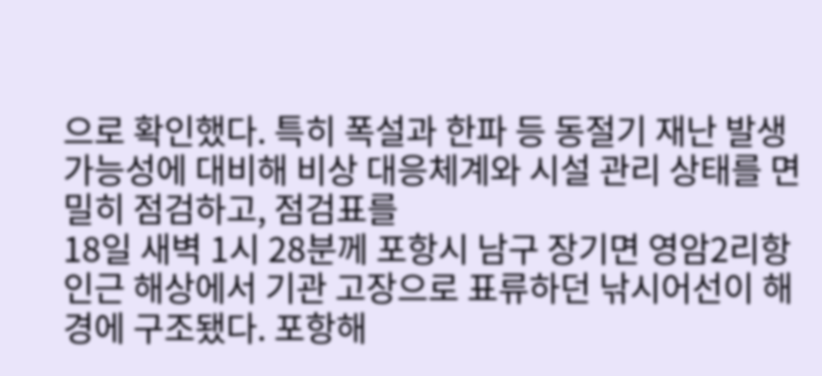으로 확인했다. 특히 폭설과 한파 등 동절기 재난 발생 가능성에 대비해 비상 대응체계와 시설 관리 상태를 면밀히 점검하고, 점검표를
18일 새벽 1시 28분께 포항시 남구 장기면 영암2리항 인근 해상에서 기관 고장으로 표류하던 낚시어선이 해경에 구조됐다. 포항해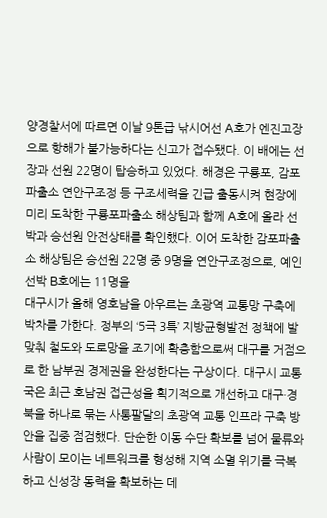양경찰서에 따르면 이날 9톤급 낚시어선 A호가 엔진고장으로 항해가 불가능하다는 신고가 접수됐다. 이 배에는 선장과 선원 22명이 탑승하고 있었다. 해경은 구룡포, 감포파출소 연안구조정 등 구조세력을 긴급 출동시켜 현장에 미리 도착한 구룡포파출소 해상팀과 함께 A호에 올라 선박과 승선원 안전상태를 확인했다. 이어 도착한 감포파출소 해상팀은 승선원 22명 중 9명을 연안구조정으로, 예인선박 B호에는 11명을
대구시가 올해 영호남을 아우르는 초광역 교통망 구축에 박차를 가한다. 정부의 ‘5극 3특’ 지방균형발전 정책에 발맞춰 철도와 도로망을 조기에 확충함으로써 대구를 거점으로 한 남부권 경제권을 완성한다는 구상이다. 대구시 교통국은 최근 호남권 접근성을 획기적으로 개선하고 대구·경북을 하나로 묶는 사통팔달의 초광역 교통 인프라 구축 방안을 집중 점검했다. 단순한 이동 수단 확보를 넘어 물류와 사람이 모이는 네트워크를 형성해 지역 소멸 위기를 극복하고 신성장 동력을 확보하는 데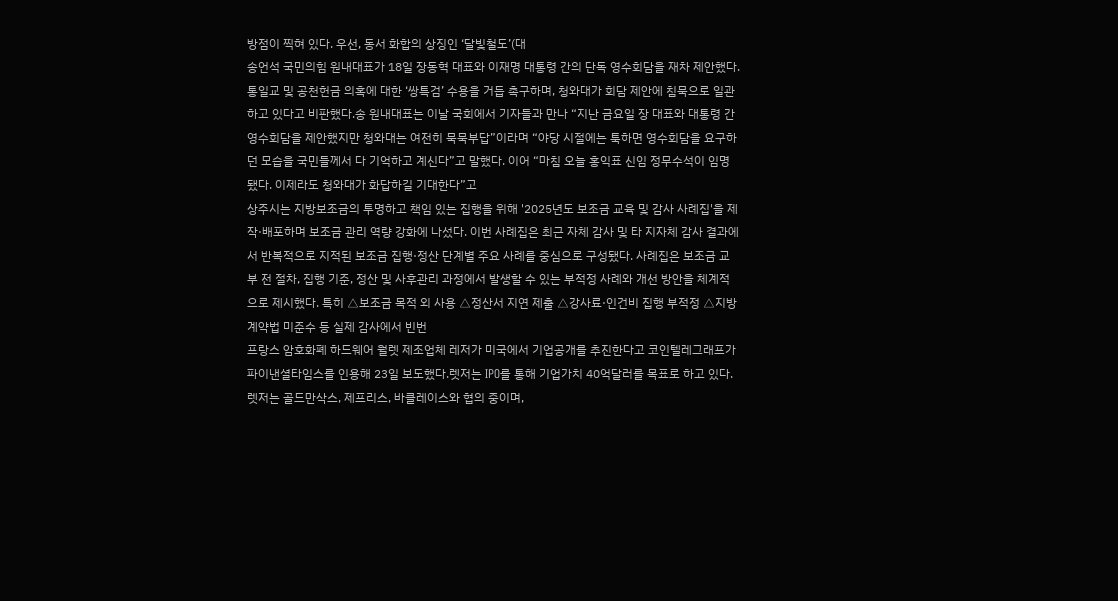방점이 찍혀 있다. 우선, 동서 화합의 상징인 ‘달빛철도’(대
송언석 국민의힘 원내대표가 18일 장동혁 대표와 이재명 대통령 간의 단독 영수회담을 재차 제안했다. 통일교 및 공천헌금 의혹에 대한 ‘쌍특검’ 수용을 거듭 촉구하며, 청와대가 회담 제안에 침묵으로 일관하고 있다고 비판했다.송 원내대표는 이날 국회에서 기자들과 만나 “지난 금요일 장 대표와 대통령 간 영수회담을 제안했지만 청와대는 여전히 묵묵부답”이라며 “야당 시절에는 툭하면 영수회담을 요구하던 모습을 국민들께서 다 기억하고 계신다”고 말했다. 이어 “마침 오늘 홍익표 신임 정무수석이 임명됐다. 이제라도 청와대가 화답하길 기대한다”고
상주시는 지방보조금의 투명하고 책임 있는 집행을 위해 '2025년도 보조금 교육 및 감사 사례집'을 제작·배포하며 보조금 관리 역량 강화에 나섰다. 이번 사례집은 최근 자체 감사 및 타 지자체 감사 결과에서 반복적으로 지적된 보조금 집행·정산 단계별 주요 사례를 중심으로 구성됐다. 사례집은 보조금 교부 전 절차, 집행 기준, 정산 및 사후관리 과정에서 발생할 수 있는 부적정 사례와 개선 방안을 체계적으로 제시했다. 특히 △보조금 목적 외 사용 △정산서 지연 제출 △강사료·인건비 집행 부적정 △지방계약법 미준수 등 실제 감사에서 빈번
프랑스 암호화폐 하드웨어 월렛 제조업체 레저가 미국에서 기업공개를 추진한다고 코인텔레그래프가 파이낸셜타임스를 인용해 23일 보도했다.렛저는 IPO를 통해 기업가치 40억달러를 목표로 하고 있다.렛저는 골드만삭스, 제프리스, 바클레이스와 협의 중이며,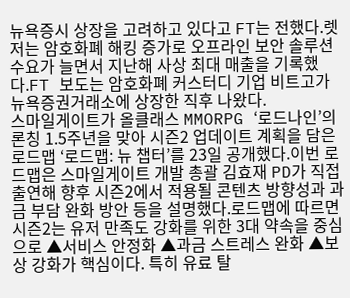뉴욕증시 상장을 고려하고 있다고 FT는 전했다.렛저는 암호화폐 해킹 증가로 오프라인 보안 솔루션 수요가 늘면서 지난해 사상 최대 매출을 기록했다.FT 보도는 암호화폐 커스터디 기업 비트고가 뉴욕증권거래소에 상장한 직후 나왔다.
스마일게이트가 올클래스 MMORPG ‘로드나인’의 론칭 1.5주년을 맞아 시즌2 업데이트 계획을 담은 로드맵 ‘로드맵: 뉴 챕터’를 23일 공개했다.이번 로드맵은 스마일게이트 개발 총괄 김효재 PD가 직접 출연해 향후 시즌2에서 적용될 콘텐츠 방향성과 과금 부담 완화 방안 등을 설명했다.로드맵에 따르면 시즌2는 유저 만족도 강화를 위한 3대 약속을 중심으로 ▲서비스 안정화 ▲과금 스트레스 완화 ▲보상 강화가 핵심이다. 특히 유료 탈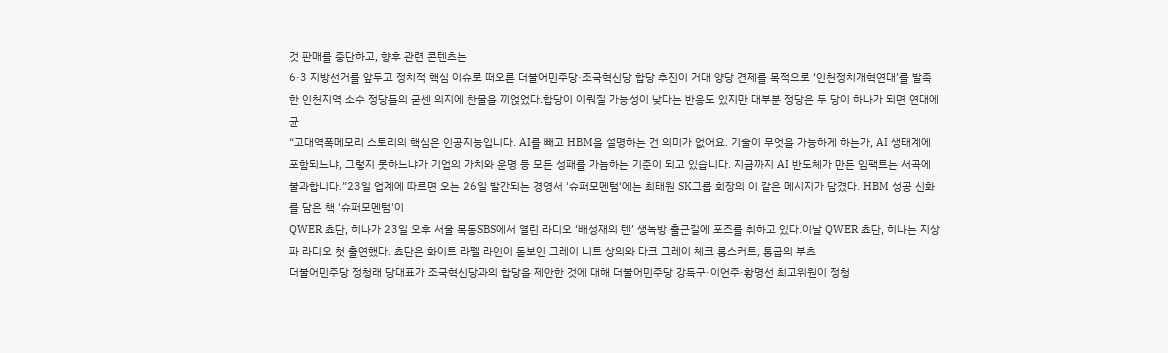것 판매를 중단하고, 향후 관련 콘텐츠는
6·3 지방선거를 앞두고 정치적 핵심 이슈로 떠오른 더불어민주당·조국혁신당 합당 추진이 거대 양당 견제를 목적으로 ‘인천정치개혁연대’를 발족한 인천지역 소수 정당들의 굳센 의지에 찬물을 끼얹었다.합당이 이뤄질 가능성이 낮다는 반응도 있지만 대부분 정당은 두 당이 하나가 되면 연대에 균
“고대역폭메모리 스토리의 핵심은 인공지능입니다. AI를 빼고 HBM을 설명하는 건 의미가 없어요. 기술이 무엇을 가능하게 하는가, AI 생태계에 포함되느냐, 그렇지 못하느냐가 기업의 가치와 운명 등 모든 성패를 가늠하는 기준이 되고 있습니다. 지금까지 AI 반도체가 만든 임팩트는 서곡에 불과합니다.”23일 업계에 따르면 오는 26일 발간되는 경영서 '슈퍼모멘텀'에는 최태원 SK그룹 회장의 이 같은 메시지가 담겼다. HBM 성공 신화를 담은 책 '슈퍼모멘텀'이
QWER 쵸단, 히나가 23일 오후 서울 목동SBS에서 열린 라디오 ‘배성재의 텐’ 생녹방 출근길에 포즈를 취하고 있다.이날 QWER 쵸단, 히나는 지상파 라디오 첫 출연했다. 쵸단은 화이트 라펠 라인이 돋보인 그레이 니트 상의와 다크 그레이 체크 롱스커트, 통굽의 부츠
더불어민주당 정청래 당대표가 조국혁신당과의 합당을 제안한 것에 대해 더불어민주당 강득구·이언주·황명선 최고위원이 정청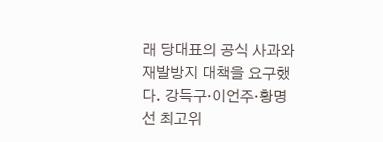래 당대표의 공식 사과와 재발방지 대책을 요구했다. 강득구·이언주·황명선 최고위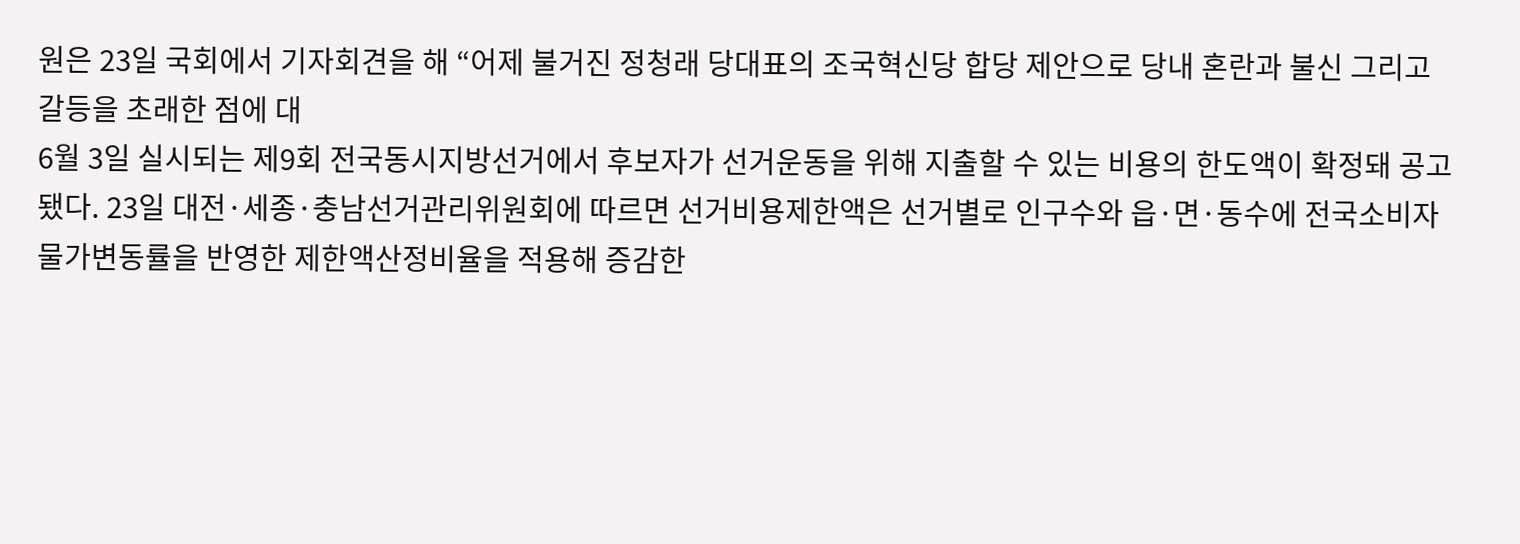원은 23일 국회에서 기자회견을 해 “어제 불거진 정청래 당대표의 조국혁신당 합당 제안으로 당내 혼란과 불신 그리고 갈등을 초래한 점에 대
6월 3일 실시되는 제9회 전국동시지방선거에서 후보자가 선거운동을 위해 지출할 수 있는 비용의 한도액이 확정돼 공고됐다. 23일 대전·세종·충남선거관리위원회에 따르면 선거비용제한액은 선거별로 인구수와 읍·면·동수에 전국소비자물가변동률을 반영한 제한액산정비율을 적용해 증감한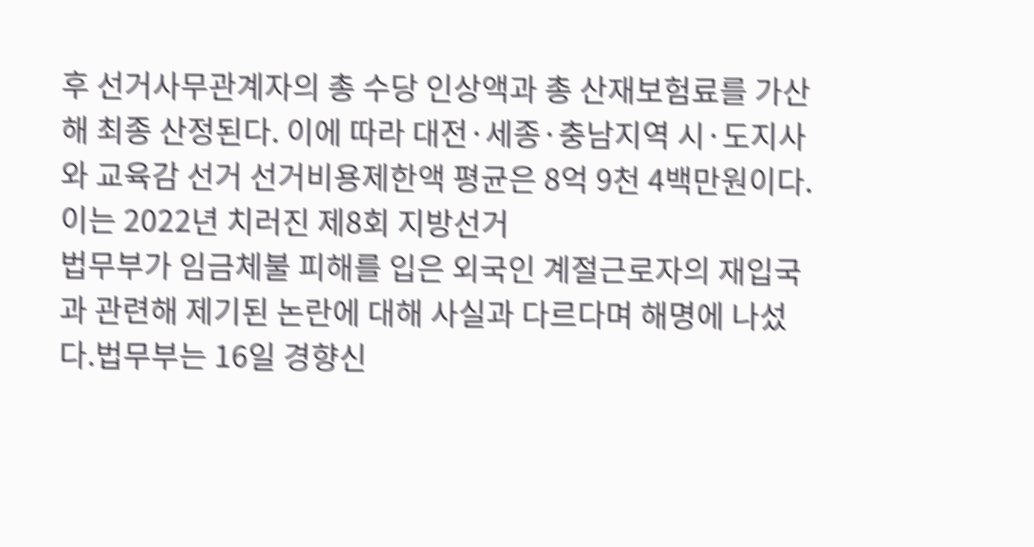후 선거사무관계자의 총 수당 인상액과 총 산재보험료를 가산해 최종 산정된다. 이에 따라 대전·세종·충남지역 시·도지사와 교육감 선거 선거비용제한액 평균은 8억 9천 4백만원이다. 이는 2022년 치러진 제8회 지방선거
법무부가 임금체불 피해를 입은 외국인 계절근로자의 재입국과 관련해 제기된 논란에 대해 사실과 다르다며 해명에 나섰다.법무부는 16일 경향신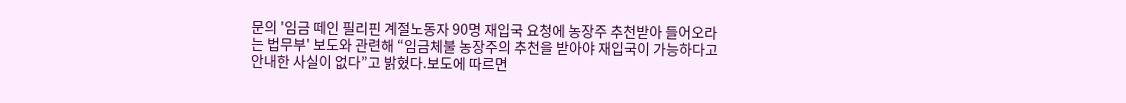문의 '임금 떼인 필리핀 계절노동자 90명 재입국 요청에 농장주 추천받아 들어오라는 법무부' 보도와 관련해 “임금체불 농장주의 추천을 받아야 재입국이 가능하다고 안내한 사실이 없다”고 밝혔다.보도에 따르면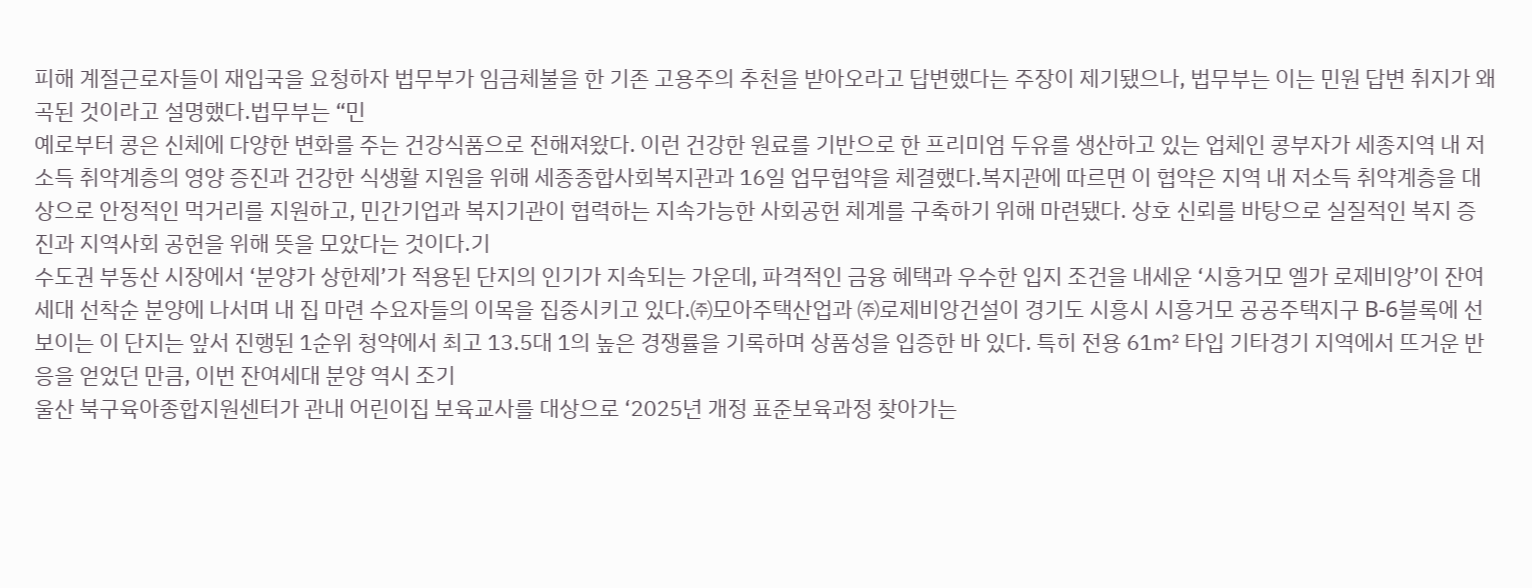피해 계절근로자들이 재입국을 요청하자 법무부가 임금체불을 한 기존 고용주의 추천을 받아오라고 답변했다는 주장이 제기됐으나, 법무부는 이는 민원 답변 취지가 왜곡된 것이라고 설명했다.법무부는 “민
예로부터 콩은 신체에 다양한 변화를 주는 건강식품으로 전해져왔다. 이런 건강한 원료를 기반으로 한 프리미엄 두유를 생산하고 있는 업체인 콩부자가 세종지역 내 저소득 취약계층의 영양 증진과 건강한 식생활 지원을 위해 세종종합사회복지관과 16일 업무협약을 체결했다.복지관에 따르면 이 협약은 지역 내 저소득 취약계층을 대상으로 안정적인 먹거리를 지원하고, 민간기업과 복지기관이 협력하는 지속가능한 사회공헌 체계를 구축하기 위해 마련됐다. 상호 신뢰를 바탕으로 실질적인 복지 증진과 지역사회 공헌을 위해 뜻을 모았다는 것이다.기
수도권 부동산 시장에서 ‘분양가 상한제’가 적용된 단지의 인기가 지속되는 가운데, 파격적인 금융 혜택과 우수한 입지 조건을 내세운 ‘시흥거모 엘가 로제비앙’이 잔여세대 선착순 분양에 나서며 내 집 마련 수요자들의 이목을 집중시키고 있다.㈜모아주택산업과 ㈜로제비앙건설이 경기도 시흥시 시흥거모 공공주택지구 B-6블록에 선보이는 이 단지는 앞서 진행된 1순위 청약에서 최고 13.5대 1의 높은 경쟁률을 기록하며 상품성을 입증한 바 있다. 특히 전용 61㎡ 타입 기타경기 지역에서 뜨거운 반응을 얻었던 만큼, 이번 잔여세대 분양 역시 조기
울산 북구육아종합지원센터가 관내 어린이집 보육교사를 대상으로 ‘2025년 개정 표준보육과정 찾아가는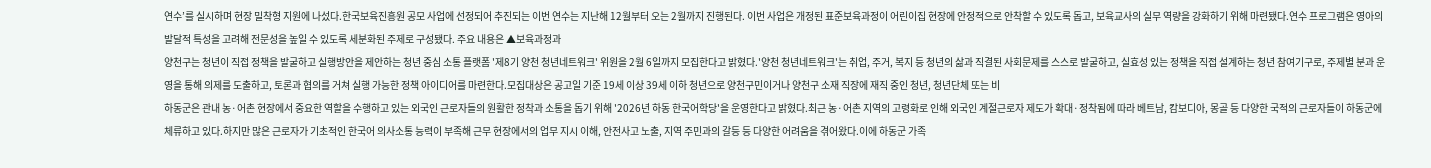연수’를 실시하며 현장 밀착형 지원에 나섰다.한국보육진흥원 공모 사업에 선정되어 추진되는 이번 연수는 지난해 12월부터 오는 2월까지 진행된다. 이번 사업은 개정된 표준보육과정이 어린이집 현장에 안정적으로 안착할 수 있도록 돕고, 보육교사의 실무 역량을 강화하기 위해 마련됐다.연수 프로그램은 영아의 발달적 특성을 고려해 전문성을 높일 수 있도록 세분화된 주제로 구성됐다. 주요 내용은 ▲보육과정과
양천구는 청년이 직접 정책을 발굴하고 실행방안을 제안하는 청년 중심 소통 플랫폼 '제8기 양천 청년네트워크' 위원을 2월 6일까지 모집한다고 밝혔다.'양천 청년네트워크'는 취업, 주거, 복지 등 청년의 삶과 직결된 사회문제를 스스로 발굴하고, 실효성 있는 정책을 직접 설계하는 청년 참여기구로, 주제별 분과 운영을 통해 의제를 도출하고, 토론과 협의를 거쳐 실행 가능한 정책 아이디어를 마련한다.모집대상은 공고일 기준 19세 이상 39세 이하 청년으로 양천구민이거나 양천구 소재 직장에 재직 중인 청년, 청년단체 또는 비
하동군은 관내 농·어촌 현장에서 중요한 역할을 수행하고 있는 외국인 근로자들의 원활한 정착과 소통을 돕기 위해 '2026년 하동 한국어학당'을 운영한다고 밝혔다.최근 농·어촌 지역의 고령화로 인해 외국인 계절근로자 제도가 확대·정착됨에 따라 베트남, 캄보디아, 몽골 등 다양한 국적의 근로자들이 하동군에 체류하고 있다.하지만 많은 근로자가 기초적인 한국어 의사소통 능력이 부족해 근무 현장에서의 업무 지시 이해, 안전사고 노출, 지역 주민과의 갈등 등 다양한 어려움을 겪어왔다.이에 하동군 가족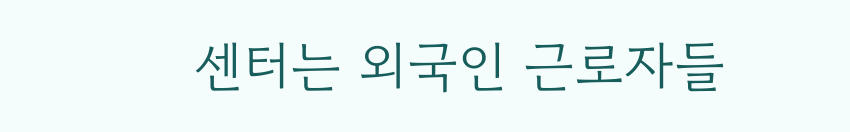센터는 외국인 근로자들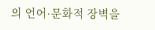의 언어·문화적 장벽을